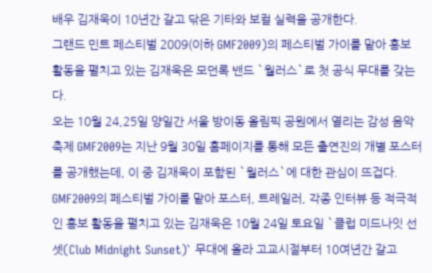배우 김재욱이 10년간 갈고 닦은 기타와 보컬 실력을 공개한다.
그랜드 민트 페스티벌 2009(이하 GMF2009)의 페스티벌 가이를 맡아 홍보 활동을 펼치고 있는 김재욱은 모던록 밴드 `월러스`로 첫 공식 무대를 갖는다.
오는 10월 24,25일 양일간 서울 방이동 올림픽 공원에서 열리는 감성 음악축제 GMF2009는 지난 9월 30일 홈페이지를 통해 모든 출연진의 개별 포스터를 공개했는데, 이 중 김재욱이 포함된 `월러스`에 대한 관심이 뜨겁다. GMF2009의 페스티벌 가이를 맡아 포스터, 트레일러, 각종 인터뷰 등 적극적인 홍보 활동을 펼치고 있는 김재욱은 10월 24일 토요일 `클럽 미드나잇 선셋(Club Midnight Sunset)` 무대에 올라 고교시절부터 10여년간 갈고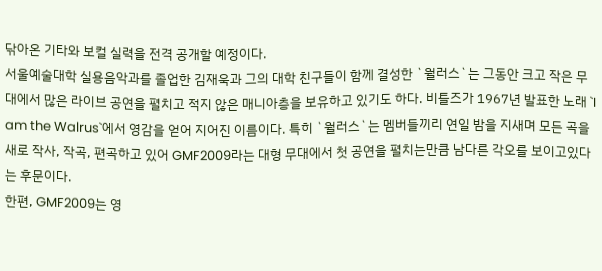닦아온 기타와 보컬 실력을 전격 공개할 예정이다.
서울예술대학 실용음악과를 졸업한 김재욱과 그의 대학 친구들이 함께 결성한 `월러스`는 그동안 크고 작은 무대에서 많은 라이브 공연을 펼치고 적지 않은 매니아층을 보유하고 있기도 하다. 비틀즈가 1967년 발표한 노래 `I am the Walrus`에서 영감을 얻어 지어진 이름이다. 특히 `월러스`는 멤버들끼리 연일 밤을 지새며 모든 곡을 새로 작사, 작곡, 편곡하고 있어 GMF2009라는 대형 무대에서 첫 공연을 펼치는만큼 남다른 각오를 보이고있다는 후문이다.
한편, GMF2009는 영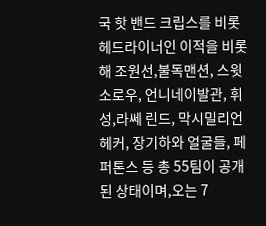국 핫 밴드 크립스를 비롯 헤드라이너인 이적을 비롯해 조원선,불독맨션, 스윗소로우, 언니네이발관, 휘성,라쎄 린드, 막시밀리언 헤커, 장기하와 얼굴들, 페퍼톤스 등 총 55팀이 공개된 상태이며,오는 7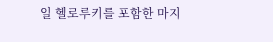일 헬로루키를 포함한 마지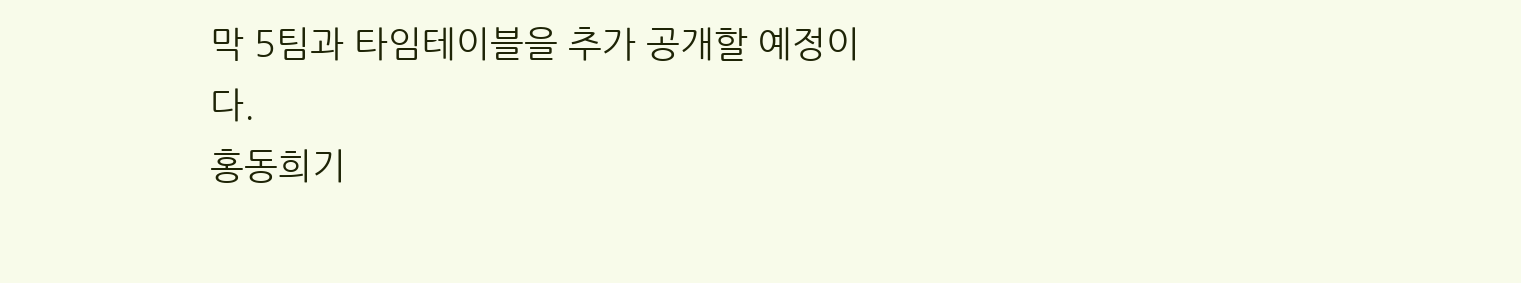막 5팀과 타임테이블을 추가 공개할 예정이다.
홍동희기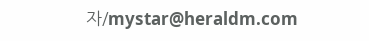자/mystar@heraldm.com